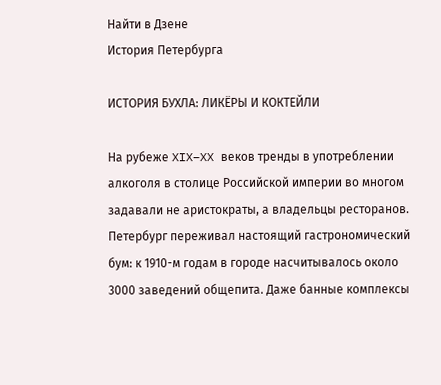Найти в Дзене
История Петербурга

ИСТОРИЯ БУХЛА: ЛИКЁРЫ И КОКТЕЙЛИ

На рубеже XIX–XX веков тренды в употреблении алкоголя в столице Российской империи во многом задавали не аристократы, а владельцы ресторанов. Петербург переживал настоящий гастрономический бум: к 1910-м годам в городе насчитывалось около 3000 заведений общепита. Даже банные комплексы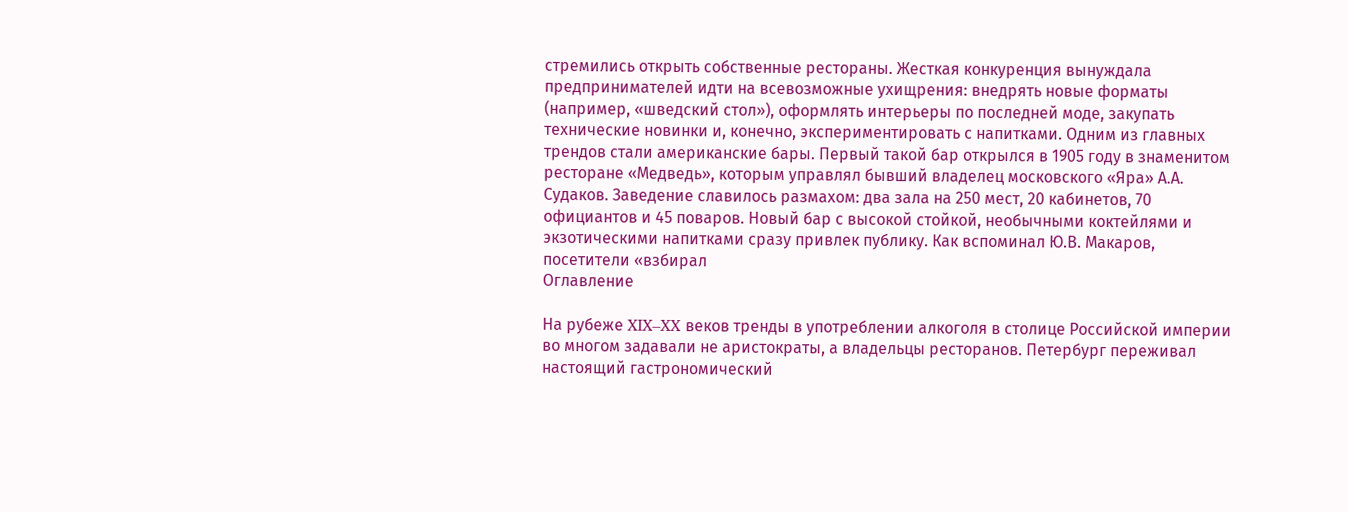стремились открыть собственные рестораны. Жесткая конкуренция вынуждала предпринимателей идти на всевозможные ухищрения: внедрять новые форматы (например, «шведский стол»), оформлять интерьеры по последней моде, закупать технические новинки и, конечно, экспериментировать с напитками. Одним из главных трендов стали американские бары. Первый такой бар открылся в 1905 году в знаменитом ресторане «Медведь», которым управлял бывший владелец московского «Яра» А.А. Судаков. Заведение славилось размахом: два зала на 250 мест, 20 кабинетов, 70 официантов и 45 поваров. Новый бар с высокой стойкой, необычными коктейлями и экзотическими напитками сразу привлек публику. Как вспоминал Ю.В. Макаров, посетители «взбирал
Оглавление

На рубеже XIX–XX веков тренды в употреблении алкоголя в столице Российской империи во многом задавали не аристократы, а владельцы ресторанов. Петербург переживал настоящий гастрономический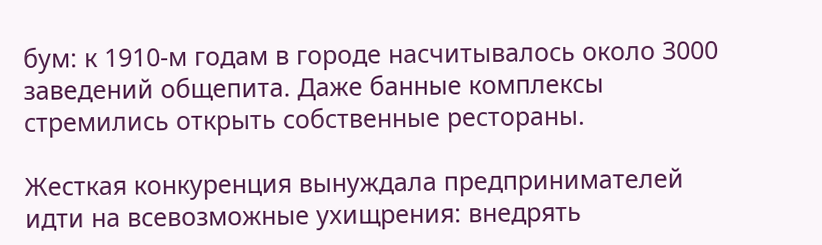бум: к 1910-м годам в городе насчитывалось около 3000 заведений общепита. Даже банные комплексы стремились открыть собственные рестораны.

Жесткая конкуренция вынуждала предпринимателей идти на всевозможные ухищрения: внедрять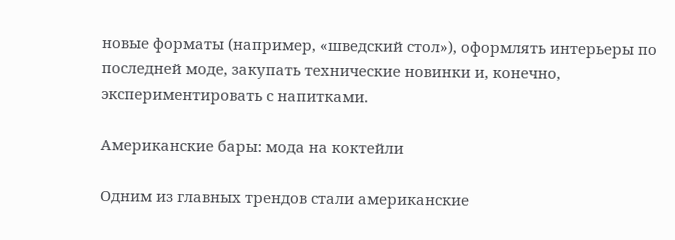новые форматы (например, «шведский стол»), оформлять интерьеры по последней моде, закупать технические новинки и, конечно, экспериментировать с напитками.

Американские бары: мода на коктейли

Одним из главных трендов стали американские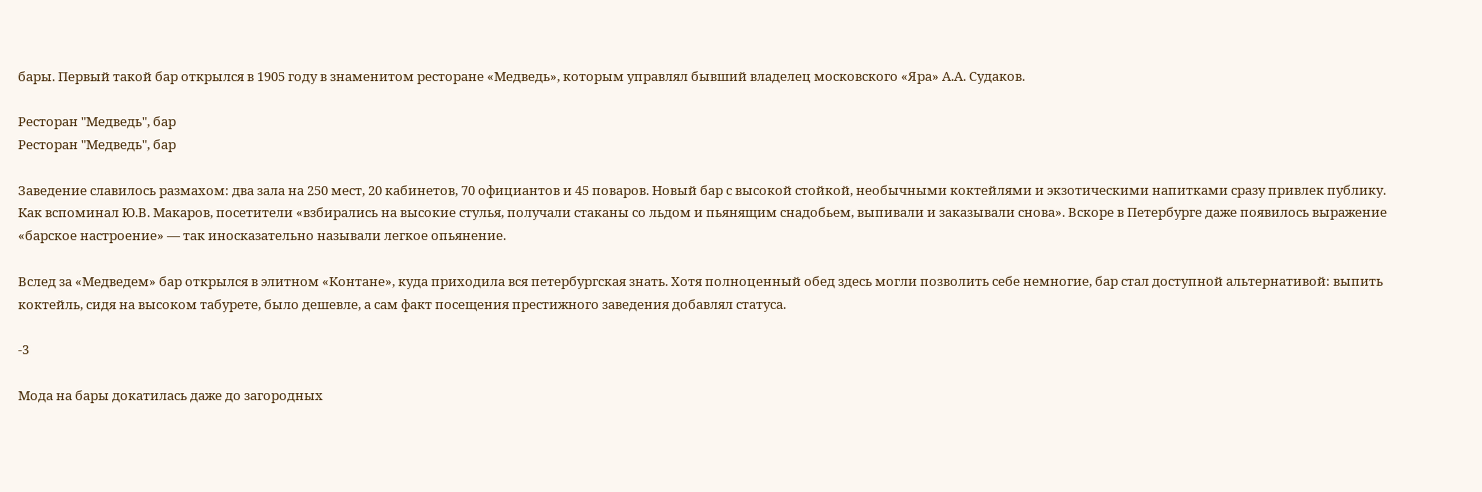бары. Первый такой бар открылся в 1905 году в знаменитом ресторане «Медведь», которым управлял бывший владелец московского «Яра» А.А. Судаков.

Ресторан "Медведь", бар
Ресторан "Медведь", бар

Заведение славилось размахом: два зала на 250 мест, 20 кабинетов, 70 официантов и 45 поваров. Новый бар с высокой стойкой, необычными коктейлями и экзотическими напитками сразу привлек публику. Как вспоминал Ю.В. Макаров, посетители «взбирались на высокие стулья, получали стаканы со льдом и пьянящим снадобьем, выпивали и заказывали снова». Вскоре в Петербурге даже появилось выражение «барское настроение» — так иносказательно называли легкое опьянение.

Вслед за «Медведем» бар открылся в элитном «Контане», куда приходила вся петербургская знать. Хотя полноценный обед здесь могли позволить себе немногие, бар стал доступной альтернативой: выпить коктейль, сидя на высоком табурете, было дешевле, а сам факт посещения престижного заведения добавлял статуса.

-3

Мода на бары докатилась даже до загородных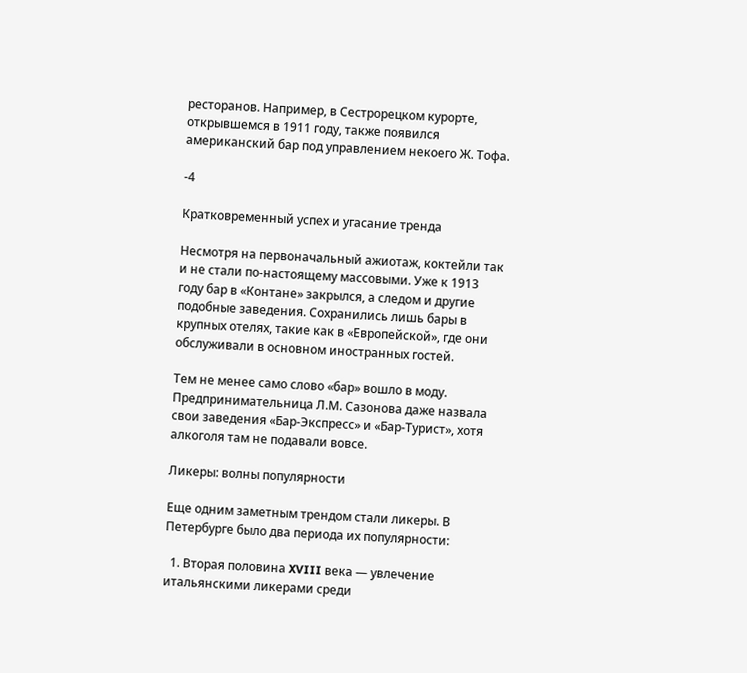ресторанов. Например, в Сестрорецком курорте, открывшемся в 1911 году, также появился американский бар под управлением некоего Ж. Тофа.

-4

Кратковременный успех и угасание тренда

Несмотря на первоначальный ажиотаж, коктейли так и не стали по-настоящему массовыми. Уже к 1913 году бар в «Контане» закрылся, а следом и другие подобные заведения. Сохранились лишь бары в крупных отелях, такие как в «Европейской», где они обслуживали в основном иностранных гостей.

Тем не менее само слово «бар» вошло в моду. Предпринимательница Л.М. Сазонова даже назвала свои заведения «Бар-Экспресс» и «Бар-Турист», хотя алкоголя там не подавали вовсе.

Ликеры: волны популярности

Еще одним заметным трендом стали ликеры. В Петербурге было два периода их популярности:

  1. Вторая половина XVIII века — увлечение итальянскими ликерами среди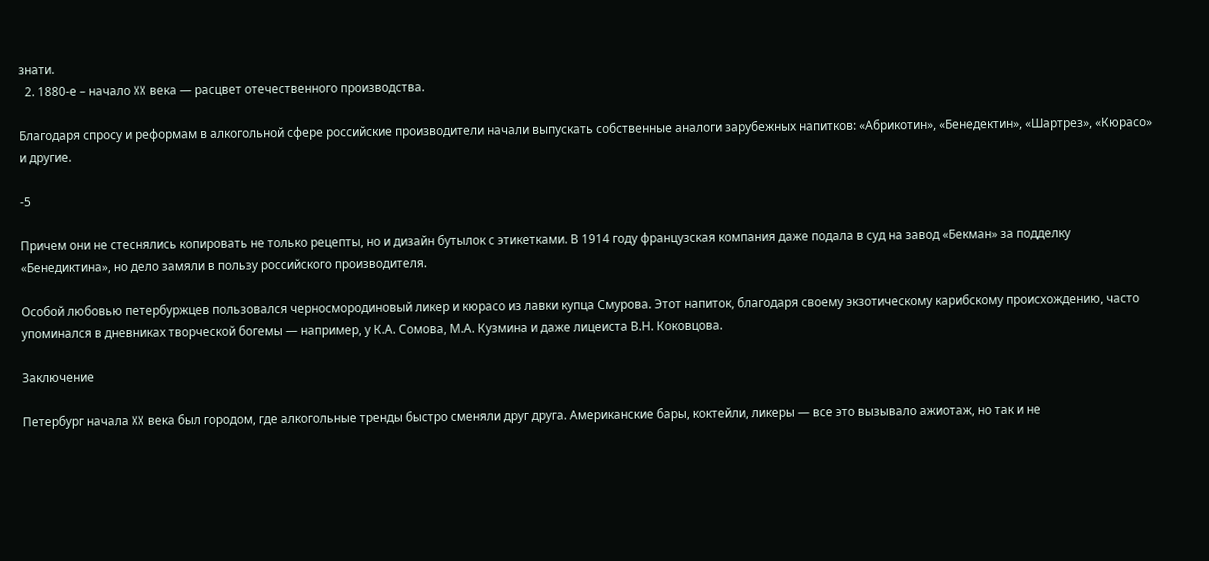знати.
  2. 1880-е – начало XX века — расцвет отечественного производства.

Благодаря спросу и реформам в алкогольной сфере российские производители начали выпускать собственные аналоги зарубежных напитков: «Абрикотин», «Бенедектин», «Шартрез», «Кюрасо» и другие.

-5

Причем они не стеснялись копировать не только рецепты, но и дизайн бутылок с этикетками. В 1914 году французская компания даже подала в суд на завод «Бекман» за подделку «Бенедиктина», но дело замяли в пользу российского производителя.

Особой любовью петербуржцев пользовался черносмородиновый ликер и кюрасо из лавки купца Смурова. Этот напиток, благодаря своему экзотическому карибскому происхождению, часто упоминался в дневниках творческой богемы — например, у К.А. Сомова, М.А. Кузмина и даже лицеиста В.Н. Коковцова.

Заключение

Петербург начала XX века был городом, где алкогольные тренды быстро сменяли друг друга. Американские бары, коктейли, ликеры — все это вызывало ажиотаж, но так и не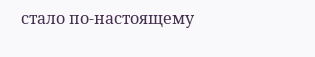стало по-настоящему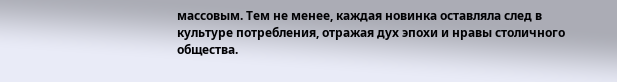массовым. Тем не менее, каждая новинка оставляла след в культуре потребления, отражая дух эпохи и нравы столичного общества.